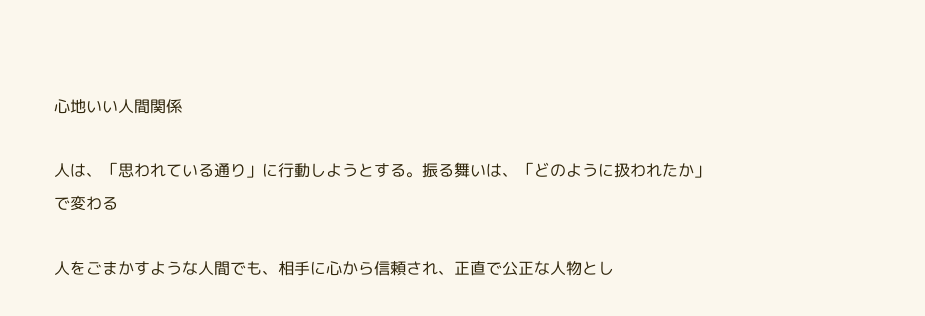心地いい人間関係

人は、「思われている通り」に行動しようとする。振る舞いは、「どのように扱われたか」で変わる

人をごまかすような人間でも、相手に心から信頼され、正直で公正な人物とし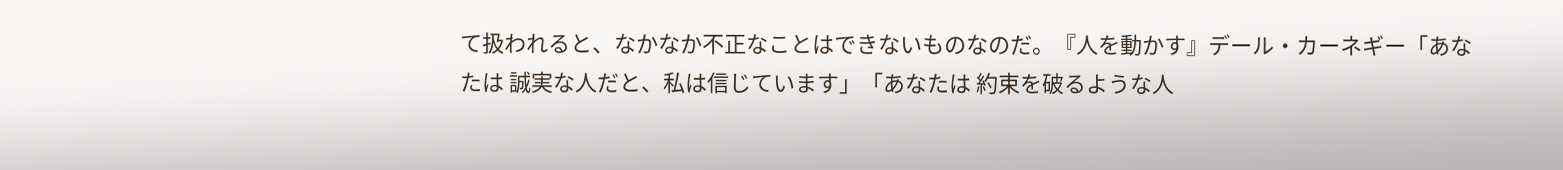て扱われると、なかなか不正なことはできないものなのだ。『人を動かす』デール・カーネギー「あなたは 誠実な人だと、私は信じています」「あなたは 約束を破るような人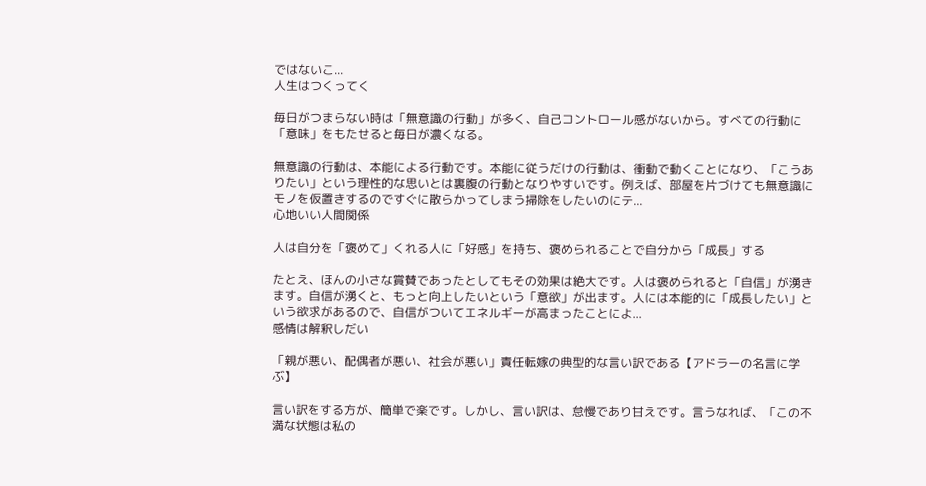ではないこ...
人生はつくってく

毎日がつまらない時は「無意識の行動」が多く、自己コントロール感がないから。すべての行動に「意味」をもたせると毎日が濃くなる。

無意識の行動は、本能による行動です。本能に従うだけの行動は、衝動で動くことになり、「こうありたい」という理性的な思いとは裏腹の行動となりやすいです。例えば、部屋を片づけても無意識にモノを仮置きするのですぐに散らかってしまう掃除をしたいのにテ...
心地いい人間関係

人は自分を「褒めて」くれる人に「好感」を持ち、褒められることで自分から「成長」する

たとえ、ほんの小さな賞賛であったとしてもその効果は絶大です。人は褒められると「自信」が湧きます。自信が湧くと、もっと向上したいという「意欲」が出ます。人には本能的に「成長したい」という欲求があるので、自信がついてエネルギーが高まったことによ...
感情は解釈しだい

「親が悪い、配偶者が悪い、社会が悪い」責任転嫁の典型的な言い訳である【アドラーの名言に学ぶ】

言い訳をする方が、簡単で楽です。しかし、言い訳は、怠慢であり甘えです。言うなれば、「この不満な状態は私の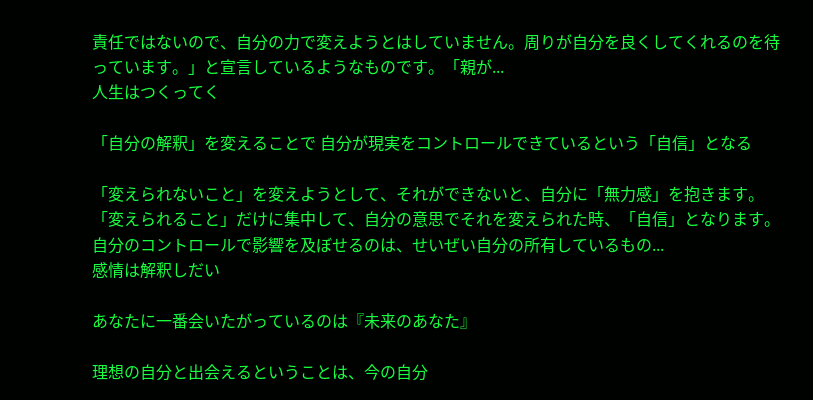責任ではないので、自分の力で変えようとはしていません。周りが自分を良くしてくれるのを待っています。」と宣言しているようなものです。「親が...
人生はつくってく

「自分の解釈」を変えることで 自分が現実をコントロールできているという「自信」となる

「変えられないこと」を変えようとして、それができないと、自分に「無力感」を抱きます。「変えられること」だけに集中して、自分の意思でそれを変えられた時、「自信」となります。自分のコントロールで影響を及ぼせるのは、せいぜい自分の所有しているもの...
感情は解釈しだい

あなたに一番会いたがっているのは『未来のあなた』

理想の自分と出会えるということは、今の自分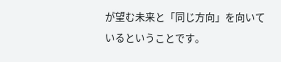が望む未来と「同じ方向」を向いているということです。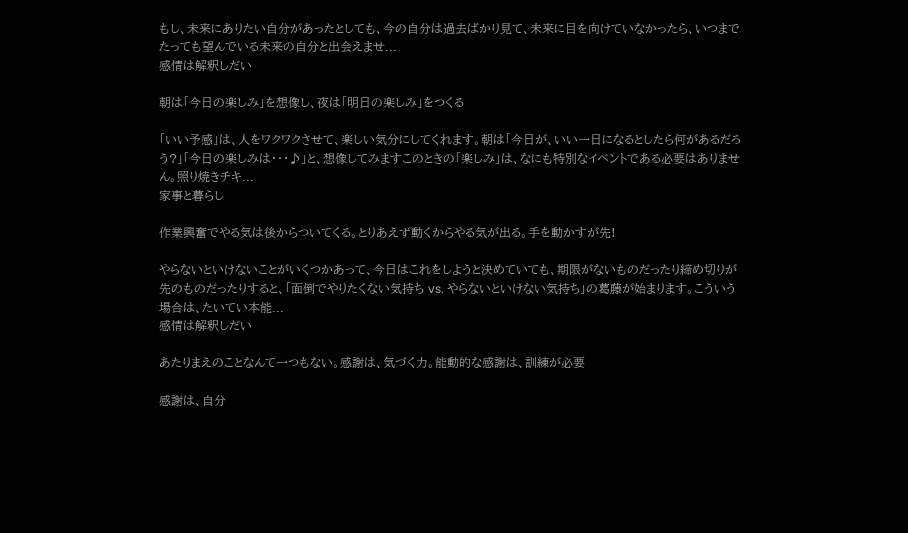もし、未来にありたい自分があったとしても、今の自分は過去ばかり見て、未来に目を向けていなかったら、いつまでたっても望んでいる未来の自分と出会えませ...
感情は解釈しだい

朝は「今日の楽しみ」を想像し、夜は「明日の楽しみ」をつくる

「いい予感」は、人をワクワクさせて、楽しい気分にしてくれます。朝は「今日が、いい一日になるとしたら何があるだろう?」「今日の楽しみは・・・♪」と、想像してみますこのときの「楽しみ」は、なにも特別なイベントである必要はありません。照り焼きチキ...
家事と暮らし

作業興奮でやる気は後からついてくる。とりあえず動くからやる気が出る。手を動かすが先!

やらないといけないことがいくつかあって、今日はこれをしようと決めていても、期限がないものだったり締め切りが先のものだったりすると、「面倒でやりたくない気持ち vs. やらないといけない気持ち」の葛藤が始まります。こういう場合は、たいてい本能...
感情は解釈しだい

あたりまえのことなんて一つもない。感謝は、気づく力。能動的な感謝は、訓練が必要

感謝は、自分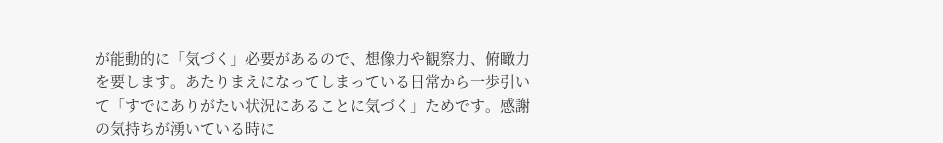が能動的に「気づく」必要があるので、想像力や観察力、俯瞰力を要します。あたりまえになってしまっている日常から一歩引いて「すでにありがたい状況にあることに気づく」ためです。感謝の気持ちが湧いている時に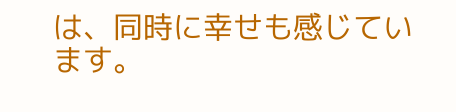は、同時に幸せも感じています。